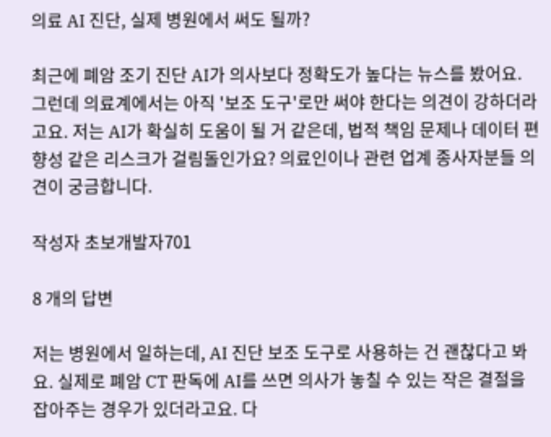의료 AI 진단, 실제 병원에서 써도 될까?

최근에 폐암 조기 진단 AI가 의사보다 정확도가 높다는 뉴스를 봤어요. 그런데 의료계에서는 아직 '보조 도구'로만 써야 한다는 의견이 강하더라고요. 저는 AI가 확실히 도움이 될 거 같은데, 법적 책임 문제나 데이터 편향성 같은 리스크가 걸림돌인가요? 의료인이나 관련 업계 종사자분들 의견이 궁금합니다.

작성자 초보개발자701

8 개의 답변

저는 병원에서 일하는데, AI 진단 보조 도구로 사용하는 건 괜찮다고 봐요. 실제로 폐암 CT 판독에 AI를 쓰면 의사가 놓칠 수 있는 작은 결절을 잡아주는 경우가 있더라고요. 다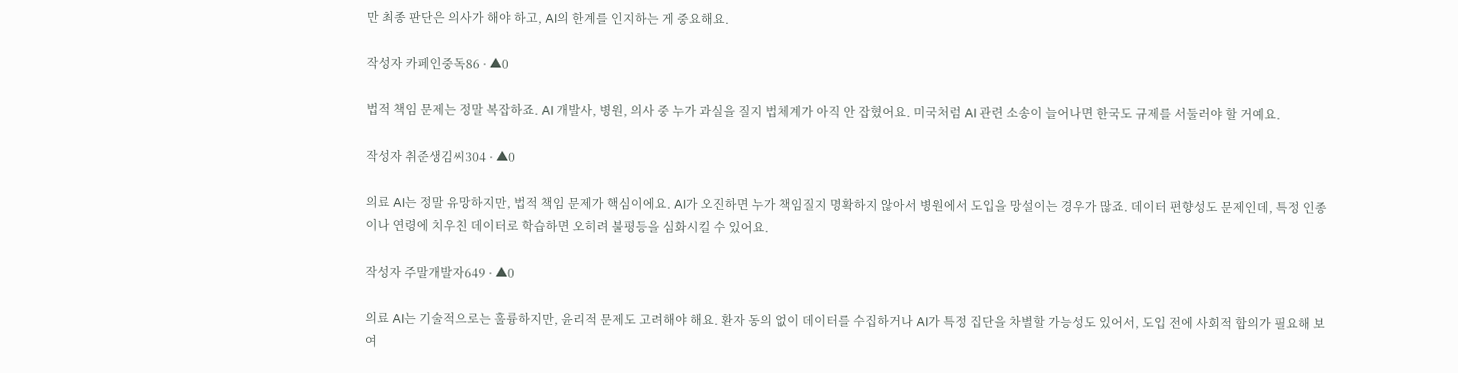만 최종 판단은 의사가 해야 하고, AI의 한계를 인지하는 게 중요해요.

작성자 카페인중독86 · ▲0

법적 책임 문제는 정말 복잡하죠. AI 개발사, 병원, 의사 중 누가 과실을 질지 법체계가 아직 안 잡혔어요. 미국처럼 AI 관련 소송이 늘어나면 한국도 규제를 서둘러야 할 거예요.

작성자 취준생김씨304 · ▲0

의료 AI는 정말 유망하지만, 법적 책임 문제가 핵심이에요. AI가 오진하면 누가 책임질지 명확하지 않아서 병원에서 도입을 망설이는 경우가 많죠. 데이터 편향성도 문제인데, 특정 인종이나 연령에 치우친 데이터로 학습하면 오히려 불평등을 심화시킬 수 있어요.

작성자 주말개발자649 · ▲0

의료 AI는 기술적으로는 훌륭하지만, 윤리적 문제도 고려해야 해요. 환자 동의 없이 데이터를 수집하거나 AI가 특정 집단을 차별할 가능성도 있어서, 도입 전에 사회적 합의가 필요해 보여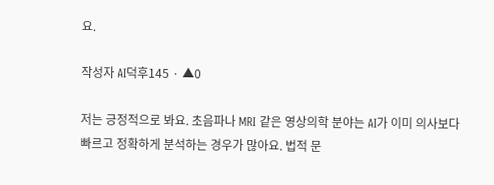요.

작성자 AI덕후145 · ▲0

저는 긍정적으로 봐요. 초음파나 MRI 같은 영상의학 분야는 AI가 이미 의사보다 빠르고 정확하게 분석하는 경우가 많아요. 법적 문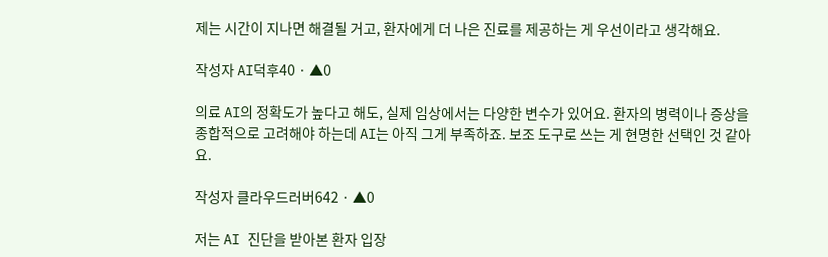제는 시간이 지나면 해결될 거고, 환자에게 더 나은 진료를 제공하는 게 우선이라고 생각해요.

작성자 AI덕후40 · ▲0

의료 AI의 정확도가 높다고 해도, 실제 임상에서는 다양한 변수가 있어요. 환자의 병력이나 증상을 종합적으로 고려해야 하는데 AI는 아직 그게 부족하죠. 보조 도구로 쓰는 게 현명한 선택인 것 같아요.

작성자 클라우드러버642 · ▲0

저는 AI 진단을 받아본 환자 입장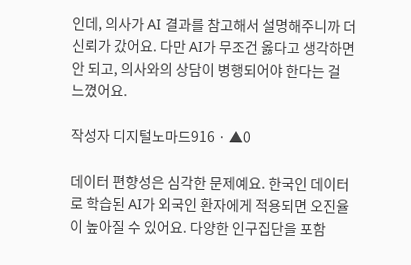인데, 의사가 AI 결과를 참고해서 설명해주니까 더 신뢰가 갔어요. 다만 AI가 무조건 옳다고 생각하면 안 되고, 의사와의 상담이 병행되어야 한다는 걸 느꼈어요.

작성자 디지털노마드916 · ▲0

데이터 편향성은 심각한 문제예요. 한국인 데이터로 학습된 AI가 외국인 환자에게 적용되면 오진율이 높아질 수 있어요. 다양한 인구집단을 포함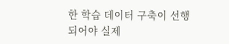한 학습 데이터 구축이 선행되어야 실제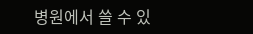병원에서 쓸 수 있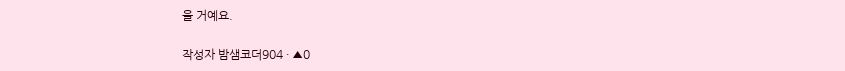을 거예요.

작성자 밤샘코더904 · ▲0